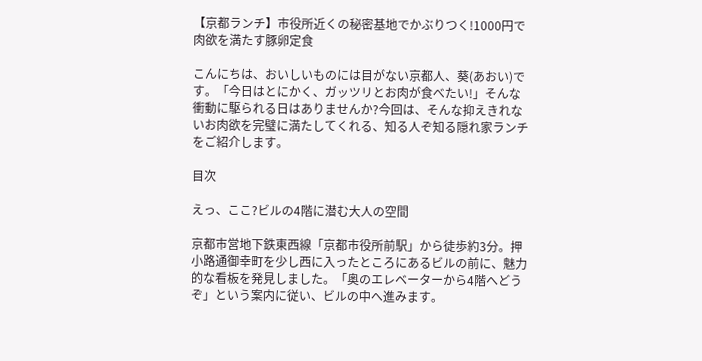【京都ランチ】市役所近くの秘密基地でかぶりつく!1000円で肉欲を満たす豚卵定食

こんにちは、おいしいものには目がない京都人、葵(あおい)です。「今日はとにかく、ガッツリとお肉が食べたい!」そんな衝動に駆られる日はありませんか?今回は、そんな抑えきれないお肉欲を完璧に満たしてくれる、知る人ぞ知る隠れ家ランチをご紹介します。

目次

えっ、ここ?ビルの4階に潜む大人の空間

京都市営地下鉄東西線「京都市役所前駅」から徒歩約3分。押小路通御幸町を少し西に入ったところにあるビルの前に、魅力的な看板を発見しました。「奥のエレベーターから4階へどうぞ」という案内に従い、ビルの中へ進みます。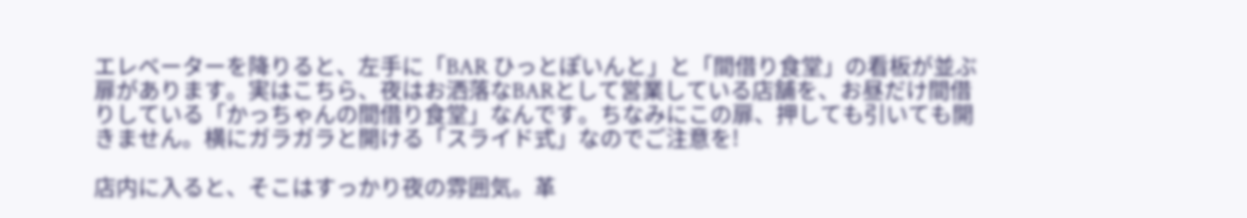エレベーターを降りると、左手に「BAR ひっとぽいんと」と「間借り食堂」の看板が並ぶ扉があります。実はこちら、夜はお洒落なBARとして営業している店舗を、お昼だけ間借りしている「かっちゃんの間借り食堂」なんです。ちなみにこの扉、押しても引いても開きません。横にガラガラと開ける「スライド式」なのでご注意を!

店内に入ると、そこはすっかり夜の雰囲気。革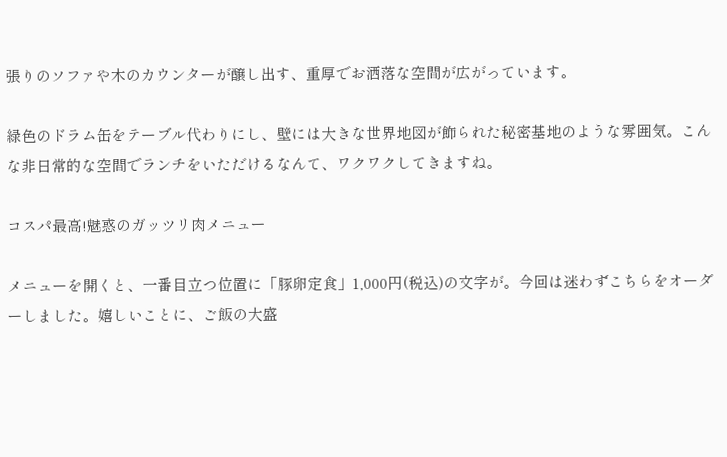張りのソファや木のカウンターが醸し出す、重厚でお洒落な空間が広がっています。

緑色のドラム缶をテーブル代わりにし、壁には大きな世界地図が飾られた秘密基地のような雰囲気。こんな非日常的な空間でランチをいただけるなんて、ワクワクしてきますね。

コスパ最高!魅惑のガッツリ肉メニュー

メニューを開くと、一番目立つ位置に「豚卵定食」1,000円(税込)の文字が。今回は迷わずこちらをオーダーしました。嬉しいことに、ご飯の大盛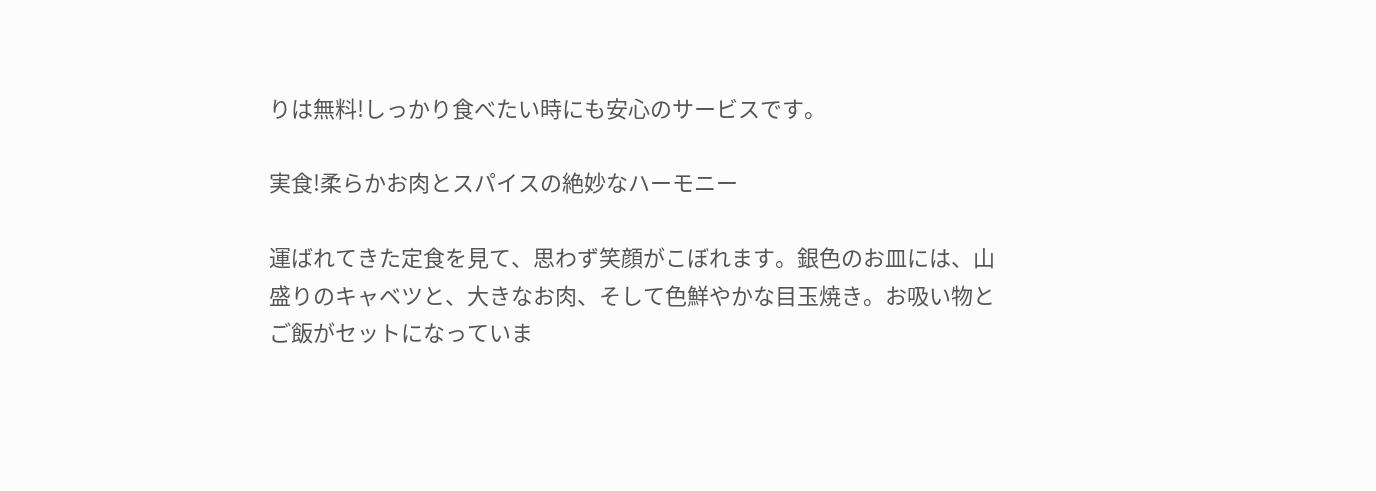りは無料!しっかり食べたい時にも安心のサービスです。

実食!柔らかお肉とスパイスの絶妙なハーモニー

運ばれてきた定食を見て、思わず笑顔がこぼれます。銀色のお皿には、山盛りのキャベツと、大きなお肉、そして色鮮やかな目玉焼き。お吸い物とご飯がセットになっていま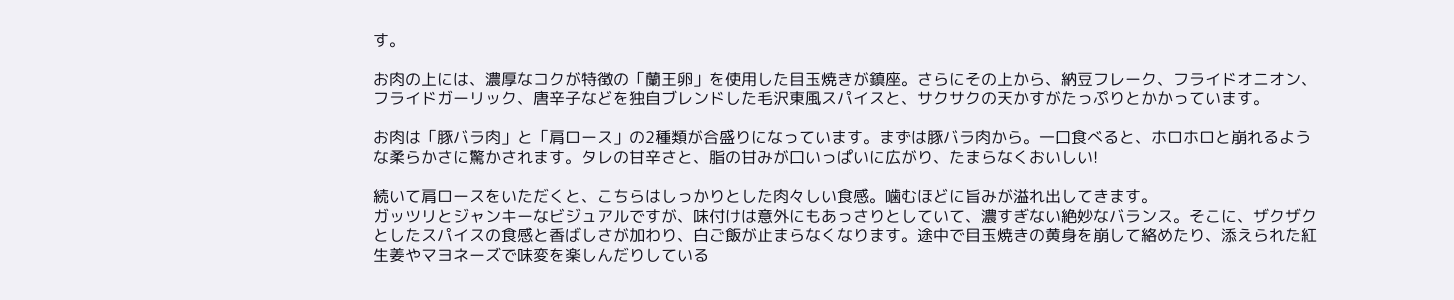す。

お肉の上には、濃厚なコクが特徴の「蘭王卵」を使用した目玉焼きが鎮座。さらにその上から、納豆フレーク、フライドオニオン、フライドガーリック、唐辛子などを独自ブレンドした毛沢東風スパイスと、サクサクの天かすがたっぷりとかかっています。

お肉は「豚バラ肉」と「肩ロース」の2種類が合盛りになっています。まずは豚バラ肉から。一口食べると、ホロホロと崩れるような柔らかさに驚かされます。タレの甘辛さと、脂の甘みが口いっぱいに広がり、たまらなくおいしい!

続いて肩ロースをいただくと、こちらはしっかりとした肉々しい食感。噛むほどに旨みが溢れ出してきます。
ガッツリとジャンキーなビジュアルですが、味付けは意外にもあっさりとしていて、濃すぎない絶妙なバランス。そこに、ザクザクとしたスパイスの食感と香ばしさが加わり、白ご飯が止まらなくなります。途中で目玉焼きの黄身を崩して絡めたり、添えられた紅生姜やマヨネーズで味変を楽しんだりしている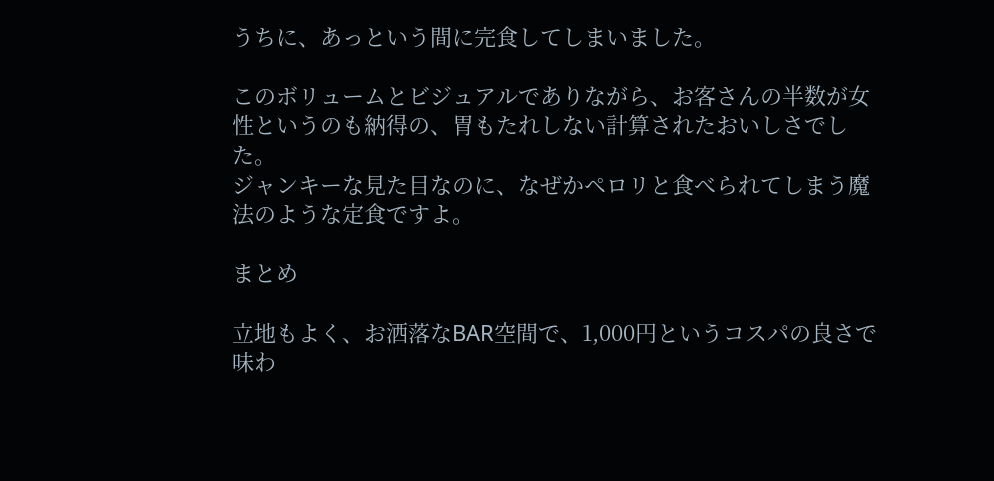うちに、あっという間に完食してしまいました。

このボリュームとビジュアルでありながら、お客さんの半数が女性というのも納得の、胃もたれしない計算されたおいしさでした。
ジャンキーな見た目なのに、なぜかペロリと食べられてしまう魔法のような定食ですよ。

まとめ

立地もよく、お洒落なBAR空間で、1,000円というコスパの良さで味わ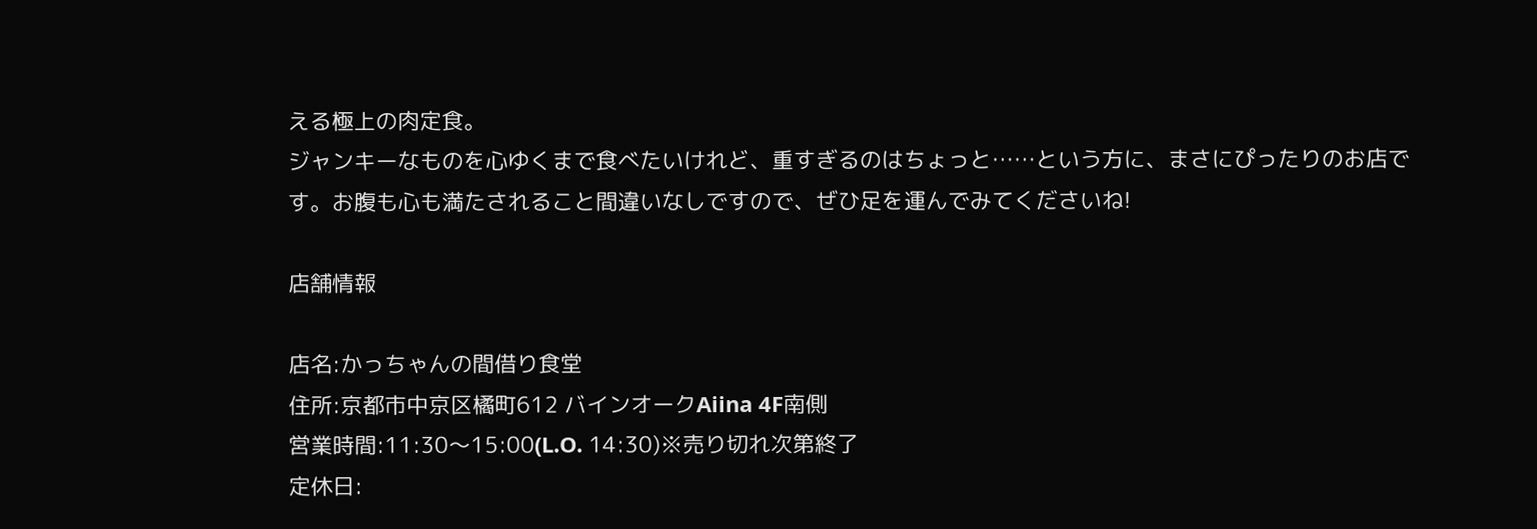える極上の肉定食。
ジャンキーなものを心ゆくまで食べたいけれど、重すぎるのはちょっと……という方に、まさにぴったりのお店です。お腹も心も満たされること間違いなしですので、ぜひ足を運んでみてくださいね!

店舗情報

店名:かっちゃんの間借り食堂
住所:京都市中京区橘町612 バインオークAiina 4F南側
営業時間:11:30〜15:00(L.O. 14:30)※売り切れ次第終了
定休日: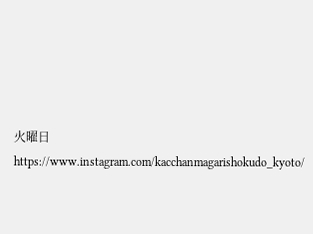火曜日
https://www.instagram.com/kacchanmagarishokudo_kyoto/